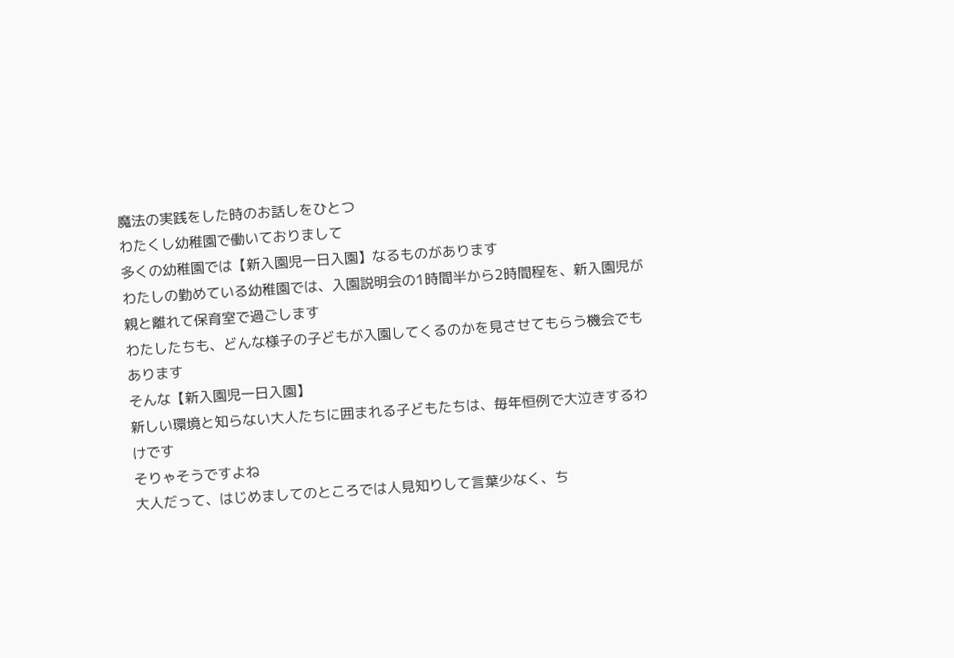魔法の実践をした時のお話しをひとつ
わたくし幼稚園で働いておりまして
多くの幼稚園では【新入園児一日入園】なるものがあります
わたしの勤めている幼稚園では、入園説明会の1時間半から2時間程を、新入園児が親と離れて保育室で過ごします
わたしたちも、どんな様子の子どもが入園してくるのかを見させてもらう機会でもあります
そんな【新入園児一日入園】
新しい環境と知らない大人たちに囲まれる子どもたちは、毎年恒例で大泣きするわけです
そりゃそうですよね
大人だって、はじめましてのところでは人見知りして言葉少なく、ち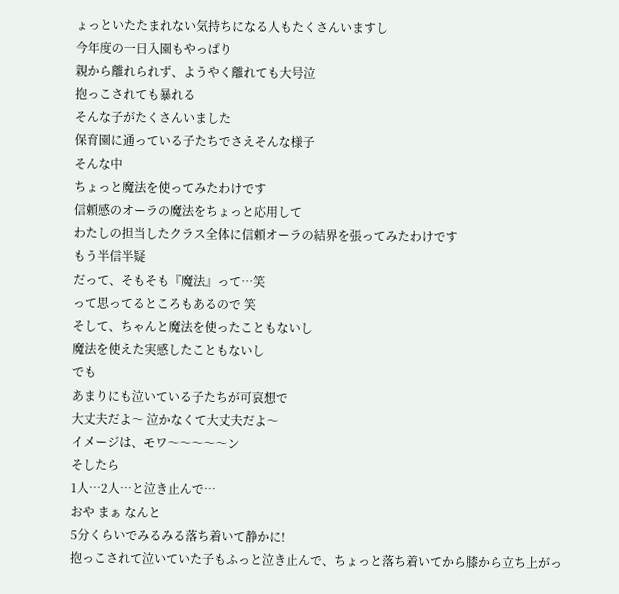ょっといたたまれない気持ちになる人もたくさんいますし
今年度の一日入園もやっぱり
親から離れられず、ようやく離れても大号泣
抱っこされても暴れる
そんな子がたくさんいました
保育園に通っている子たちでさえそんな様子
そんな中
ちょっと魔法を使ってみたわけです
信頼感のオーラの魔法をちょっと応用して
わたしの担当したクラス全体に信頼オーラの結界を張ってみたわけです
もう半信半疑
だって、そもそも『魔法』って…笑
って思ってるところもあるので 笑
そして、ちゃんと魔法を使ったこともないし
魔法を使えた実感したこともないし
でも
あまりにも泣いている子たちが可哀想で
大丈夫だよ〜 泣かなくて大丈夫だよ〜
イメージは、モワ〜〜〜〜〜ン
そしたら
1人…2人…と泣き止んで…
おや まぁ なんと
5分くらいでみるみる落ち着いて静かに!
抱っこされて泣いていた子もふっと泣き止んで、ちょっと落ち着いてから膝から立ち上がっ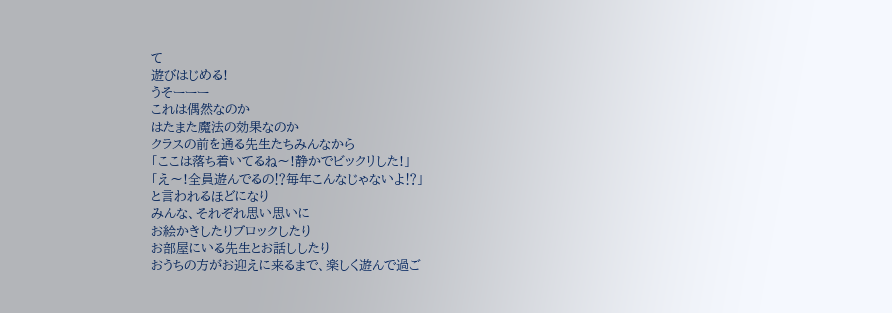て
遊びはじめる!
うそーーー
これは偶然なのか
はたまた魔法の効果なのか
クラスの前を通る先生たちみんなから
「ここは落ち着いてるね〜!静かでビックリした!」
「え〜!全員遊んでるの⁉毎年こんなじゃないよ⁉」
と言われるほどになり
みんな、それぞれ思い思いに
お絵かきしたりブロックしたり
お部屋にいる先生とお話ししたり
おうちの方がお迎えに来るまで、楽しく遊んで過ご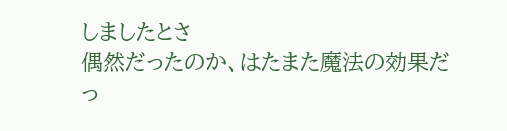しましたとさ
偶然だったのか、はたまた魔法の効果だっ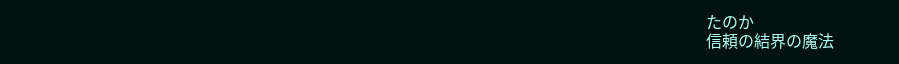たのか
信頼の結界の魔法